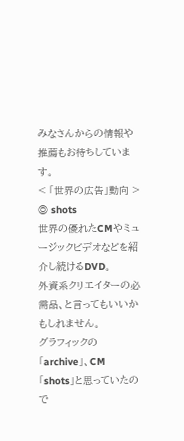みなさんからの情報や推薦もお待ちしています。
< 「世界の広告」動向 >
◎ shots
世界の優れたCMやミュージックビデオなどを紹介し続けるDVD。
外資系クリエイターの必需品、と言ってもいいかもしれません。
グラフィックの「archive」、CM「shots」と思っていたので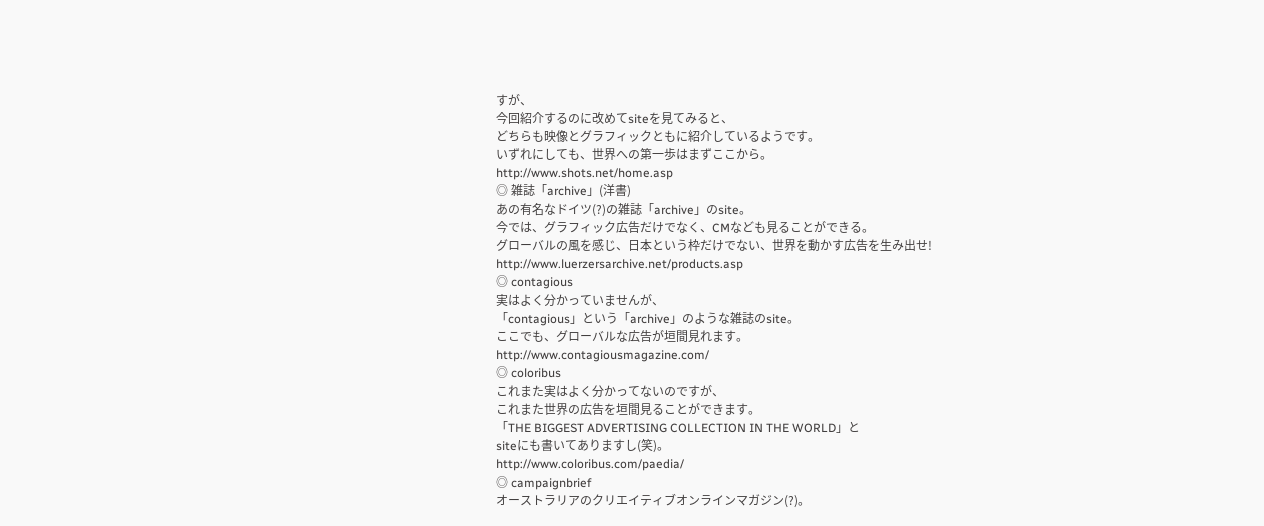すが、
今回紹介するのに改めてsiteを見てみると、
どちらも映像とグラフィックともに紹介しているようです。
いずれにしても、世界への第一歩はまずここから。
http://www.shots.net/home.asp
◎ 雑誌「archive」(洋書)
あの有名なドイツ(?)の雑誌「archive」のsite。
今では、グラフィック広告だけでなく、CMなども見ることができる。
グローバルの風を感じ、日本という枠だけでない、世界を動かす広告を生み出せ!
http://www.luerzersarchive.net/products.asp
◎ contagious
実はよく分かっていませんが、
「contagious」という「archive」のような雑誌のsite。
ここでも、グローバルな広告が垣間見れます。
http://www.contagiousmagazine.com/
◎ coloribus
これまた実はよく分かってないのですが、
これまた世界の広告を垣間見ることができます。
「THE BIGGEST ADVERTISING COLLECTION IN THE WORLD」と
siteにも書いてありますし(笑)。
http://www.coloribus.com/paedia/
◎ campaignbrief
オーストラリアのクリエイティブオンラインマガジン(?)。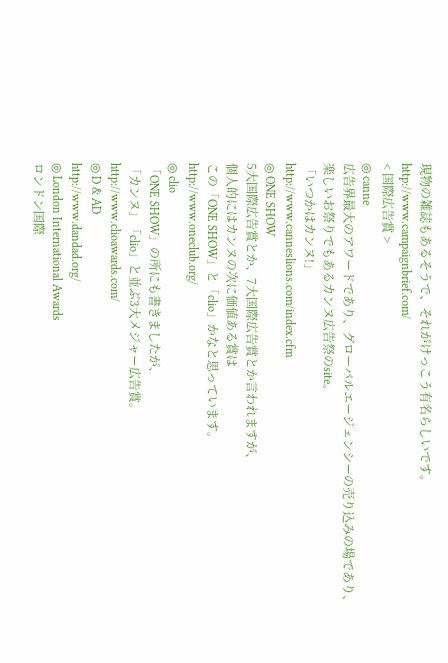現物の雑誌もあるそうで、それがけっこう有名らしいです。
http://www.campaignbrief.com/
< 国際広告賞 >
◎ canne
広告界最大のアワードであり、グローバルエージェンシーの売り込みの場であり、
楽しいお祭りでもあるカンヌ広告祭のsite。
「いつかはカンヌ!」
http://www.canneslions.com/index.cfm
◎ ONE SHOW
5大国際広告賞とか、7大国際広告賞とか言われますが、
個人的にはカンヌの次に価値ある賞は
この「ONE SHOW」と「clio」かなと思っています。
http://www.oneclub.org/
◎ clio
「ONE SHOW」の所にも書きましたが、
「カンヌ」「clio」と並ぶ3大メジャー広告賞。
http://www.clioawards.com/
◎ D & AD
http://www.dandad.org/
◎ London International Awards
ロンドン国際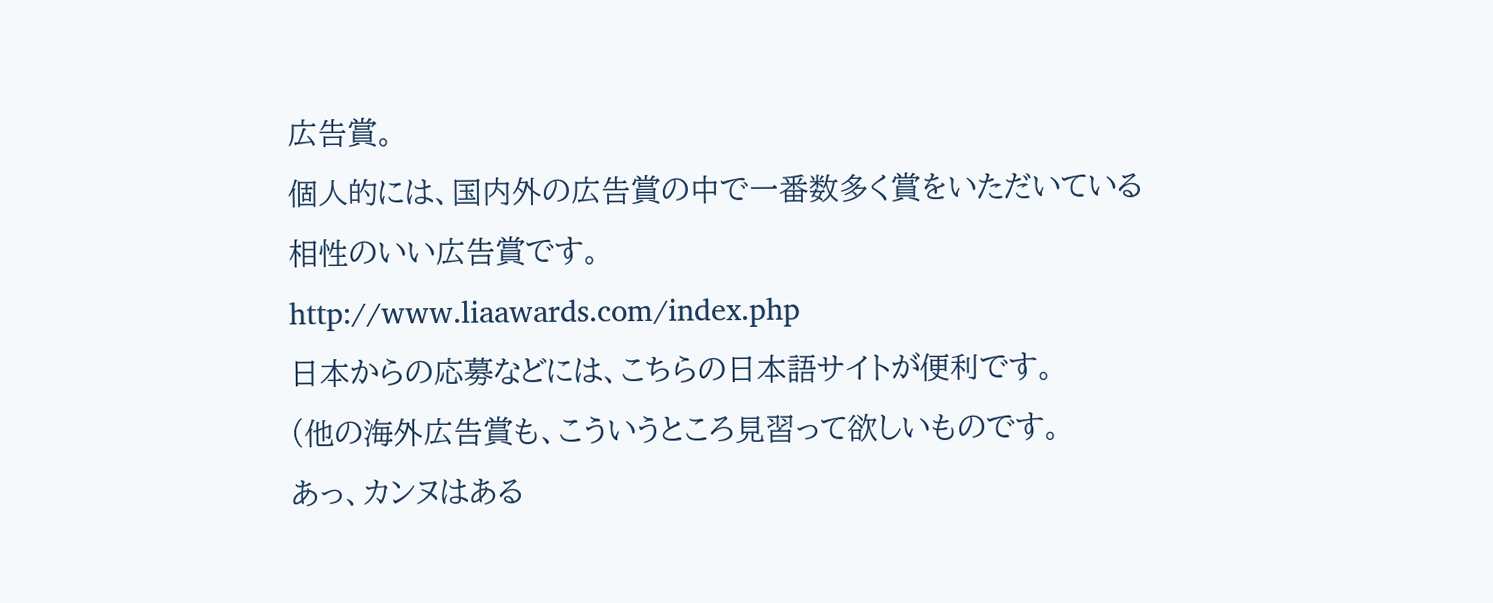広告賞。
個人的には、国内外の広告賞の中で一番数多く賞をいただいている
相性のいい広告賞です。
http://www.liaawards.com/index.php
日本からの応募などには、こちらの日本語サイトが便利です。
(他の海外広告賞も、こういうところ見習って欲しいものです。
あっ、カンヌはある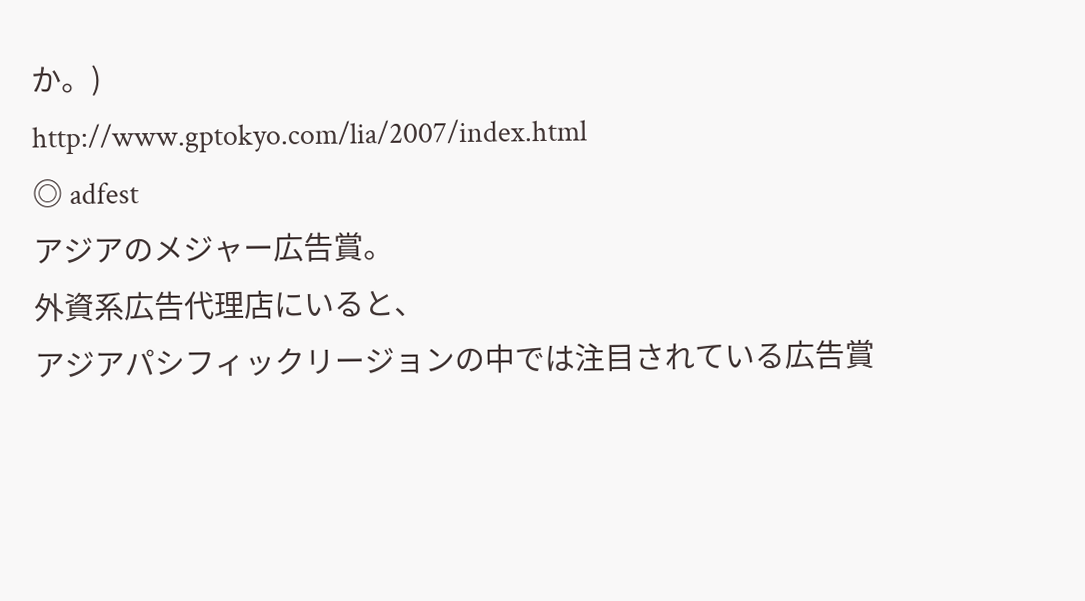か。)
http://www.gptokyo.com/lia/2007/index.html
◎ adfest
アジアのメジャー広告賞。
外資系広告代理店にいると、
アジアパシフィックリージョンの中では注目されている広告賞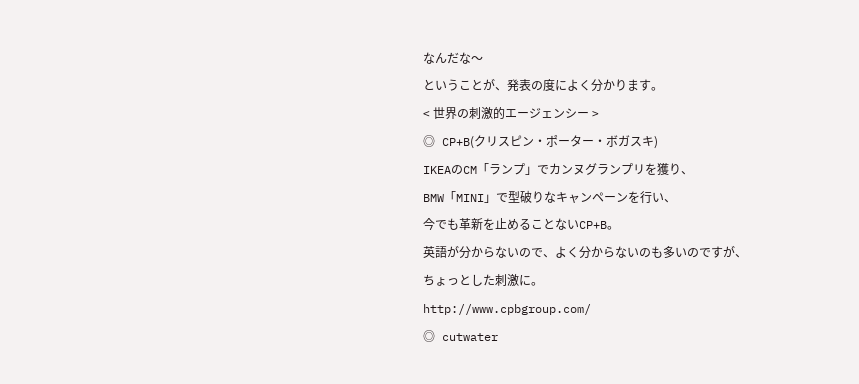なんだな〜
ということが、発表の度によく分かります。
< 世界の刺激的エージェンシー >
◎ CP+B(クリスピン・ポーター・ボガスキ)
IKEAのCM「ランプ」でカンヌグランプリを獲り、
BMW「MINI」で型破りなキャンペーンを行い、
今でも革新を止めることないCP+B。
英語が分からないので、よく分からないのも多いのですが、
ちょっとした刺激に。
http://www.cpbgroup.com/
◎ cutwater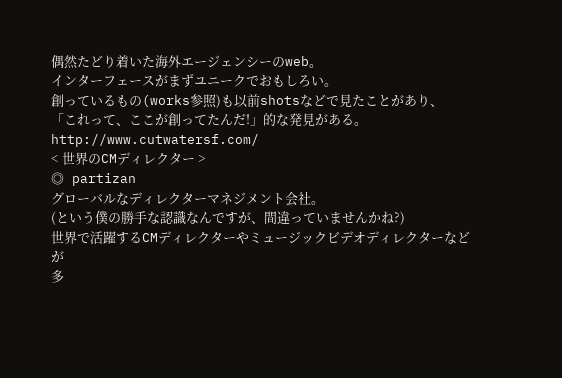偶然たどり着いた海外エージェンシーのweb。
インターフェースがまずユニークでおもしろい。
創っているもの(works参照)も以前shotsなどで見たことがあり、
「これって、ここが創ってたんだ!」的な発見がある。
http://www.cutwatersf.com/
< 世界のCMディレクター >
◎ partizan
グローバルなディレクターマネジメント会社。
(という僕の勝手な認識なんですが、間違っていませんかね?)
世界で活躍するCMディレクターやミュージックビデオディレクターなどが
多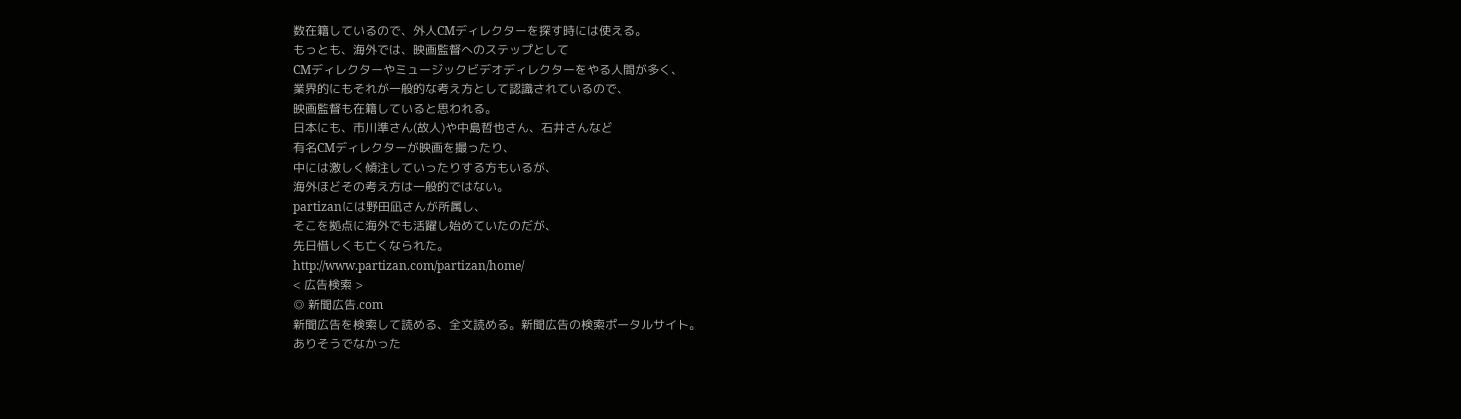数在籍しているので、外人CMディレクターを探す時には使える。
もっとも、海外では、映画監督へのステップとして
CMディレクターやミュージックビデオディレクターをやる人間が多く、
業界的にもそれが一般的な考え方として認識されているので、
映画監督も在籍していると思われる。
日本にも、市川準さん(故人)や中島哲也さん、石井さんなど
有名CMディレクターが映画を撮ったり、
中には激しく傾注していったりする方もいるが、
海外ほどその考え方は一般的ではない。
partizanには野田凪さんが所属し、
そこを拠点に海外でも活躍し始めていたのだが、
先日惜しくも亡くなられた。
http://www.partizan.com/partizan/home/
< 広告検索 >
◎ 新聞広告.com
新聞広告を検索して読める、全文読める。新聞広告の検索ポータルサイト。
ありそうでなかった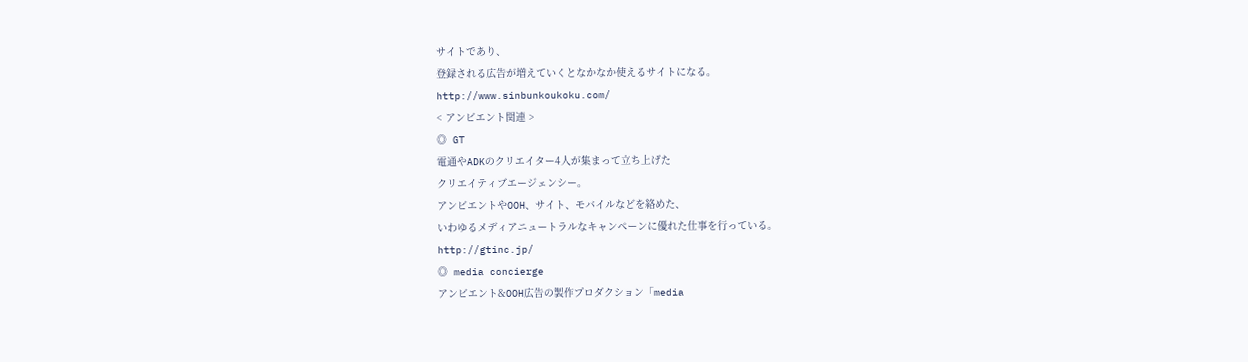サイトであり、
登録される広告が増えていくとなかなか使えるサイトになる。
http://www.sinbunkoukoku.com/
< アンビエント関連 >
◎ GT
電通やADKのクリエイター4人が集まって立ち上げた
クリエイティブエージェンシー。
アンビエントやOOH、サイト、モバイルなどを絡めた、
いわゆるメディアニュートラルなキャンペーンに優れた仕事を行っている。
http://gtinc.jp/
◎ media concierge
アンビエント&OOH広告の製作プロダクション「media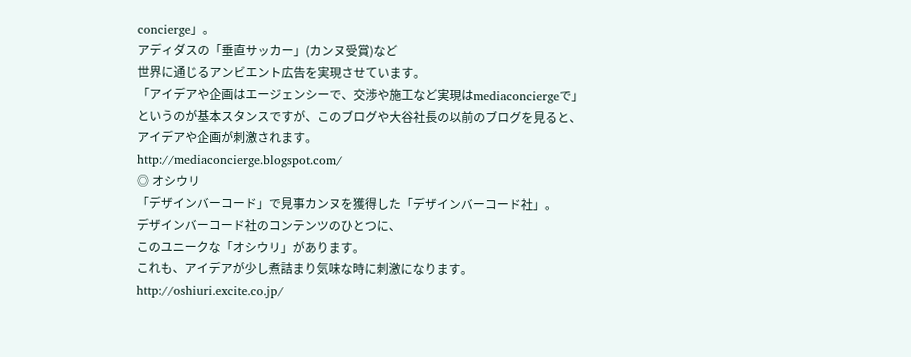concierge」。
アディダスの「垂直サッカー」(カンヌ受賞)など
世界に通じるアンビエント広告を実現させています。
「アイデアや企画はエージェンシーで、交渉や施工など実現はmediaconciergeで」
というのが基本スタンスですが、このブログや大谷社長の以前のブログを見ると、
アイデアや企画が刺激されます。
http://mediaconcierge.blogspot.com/
◎ オシウリ
「デザインバーコード」で見事カンヌを獲得した「デザインバーコード社」。
デザインバーコード社のコンテンツのひとつに、
このユニークな「オシウリ」があります。
これも、アイデアが少し煮詰まり気味な時に刺激になります。
http://oshiuri.excite.co.jp/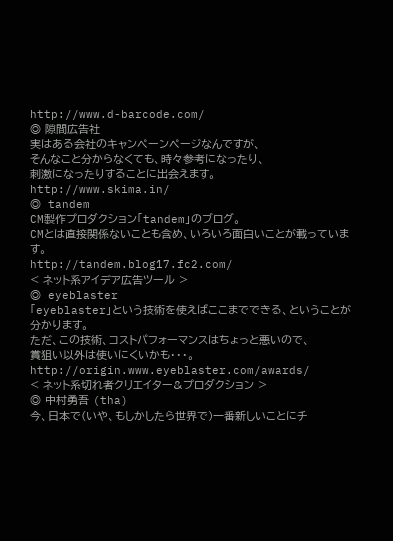http://www.d-barcode.com/
◎ 隙間広告社
実はある会社のキャンペーンページなんですが、
そんなこと分からなくても、時々参考になったり、
刺激になったりすることに出会えます。
http://www.skima.in/
◎ tandem
CM製作プロダクション「tandem」のブログ。
CMとは直接関係ないことも含め、いろいろ面白いことが載っています。
http://tandem.blog17.fc2.com/
< ネット系アイデア広告ツール >
◎ eyeblaster
「eyeblaster」という技術を使えばここまでできる、ということが分かります。
ただ、この技術、コストパフォーマンスはちょっと悪いので、
賞狙い以外は使いにくいかも・・・。
http://origin.www.eyeblaster.com/awards/
< ネット系切れ者クリエイター&プロダクション >
◎ 中村勇吾 (tha)
今、日本で(いや、もしかしたら世界で)一番新しいことにチ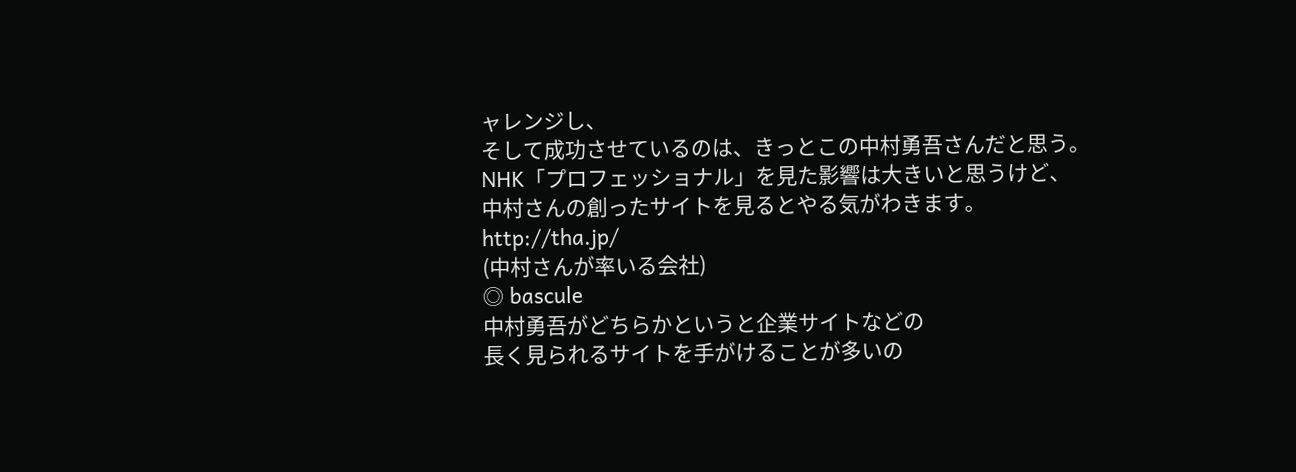ャレンジし、
そして成功させているのは、きっとこの中村勇吾さんだと思う。
NHK「プロフェッショナル」を見た影響は大きいと思うけど、
中村さんの創ったサイトを見るとやる気がわきます。
http://tha.jp/
(中村さんが率いる会社)
◎ bascule
中村勇吾がどちらかというと企業サイトなどの
長く見られるサイトを手がけることが多いの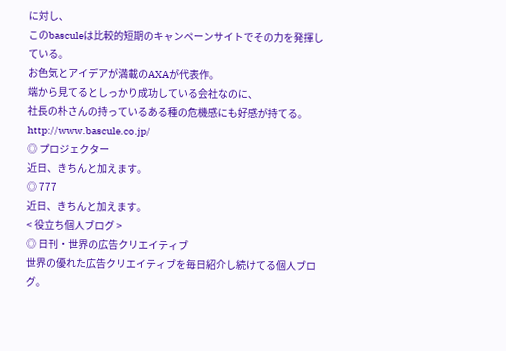に対し、
このbasculeは比較的短期のキャンペーンサイトでその力を発揮している。
お色気とアイデアが満載のAXAが代表作。
端から見てるとしっかり成功している会社なのに、
社長の朴さんの持っているある種の危機感にも好感が持てる。
http://www.bascule.co.jp/
◎ プロジェクター
近日、きちんと加えます。
◎ 777
近日、きちんと加えます。
< 役立ち個人ブログ >
◎ 日刊・世界の広告クリエイティブ
世界の優れた広告クリエイティブを毎日紹介し続けてる個人ブログ。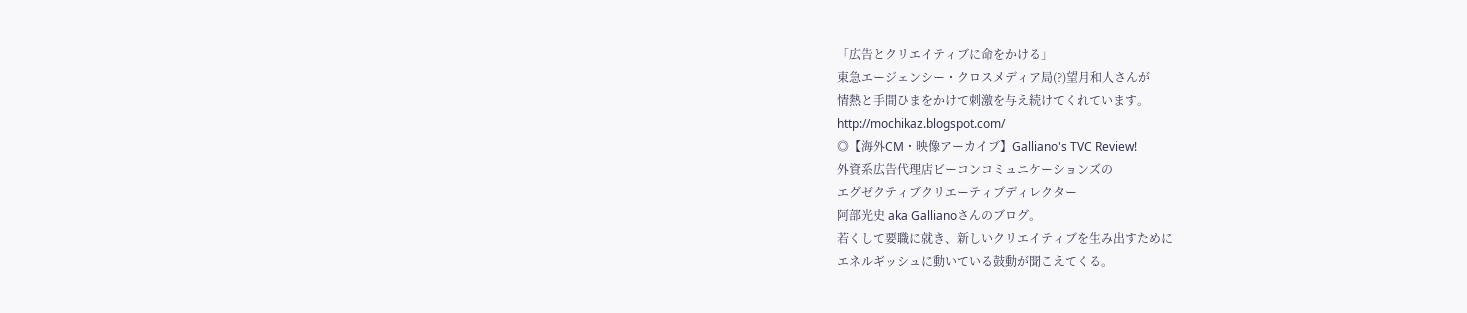「広告とクリエイティブに命をかける」
東急エージェンシー・クロスメディア局(?)望月和人さんが
情熱と手間ひまをかけて刺激を与え続けてくれています。
http://mochikaz.blogspot.com/
◎【海外CM・映像アーカイブ】Galliano's TVC Review!
外資系広告代理店ビーコンコミュニケーションズの
エグゼクティブクリエーティブディレクター
阿部光史 aka Gallianoさんのブログ。
若くして要職に就き、新しいクリエイティブを生み出すために
エネルギッシュに動いている鼓動が聞こえてくる。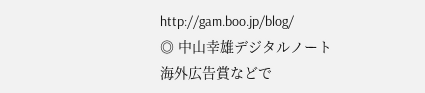http://gam.boo.jp/blog/
◎ 中山幸雄デジタルノート
海外広告賞などで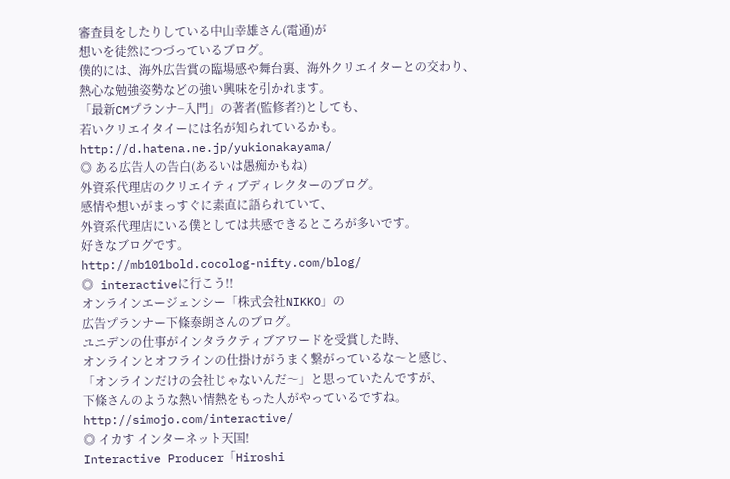審査員をしたりしている中山幸雄さん(電通)が
想いを徒然につづっているブログ。
僕的には、海外広告賞の臨場感や舞台裏、海外クリエイターとの交わり、
熱心な勉強姿勢などの強い興味を引かれます。
「最新CMプランナ−入門」の著者(監修者?)としても、
若いクリエイタイーには名が知られているかも。
http://d.hatena.ne.jp/yukionakayama/
◎ ある広告人の告白(あるいは愚痴かもね)
外資系代理店のクリエイティブディレクターのブログ。
感情や想いがまっすぐに素直に語られていて、
外資系代理店にいる僕としては共感できるところが多いです。
好きなブログです。
http://mb101bold.cocolog-nifty.com/blog/
◎ interactiveに行こう!!
オンラインエージェンシー「株式会社NIKKO」の
広告プランナー下條泰朗さんのブログ。
ユニデンの仕事がインタラクティブアワードを受賞した時、
オンラインとオフラインの仕掛けがうまく繋がっているな〜と感じ、
「オンラインだけの会社じゃないんだ〜」と思っていたんですが、
下條さんのような熱い情熱をもった人がやっているですね。
http://simojo.com/interactive/
◎ イカす インターネット天国!
Interactive Producer「Hiroshi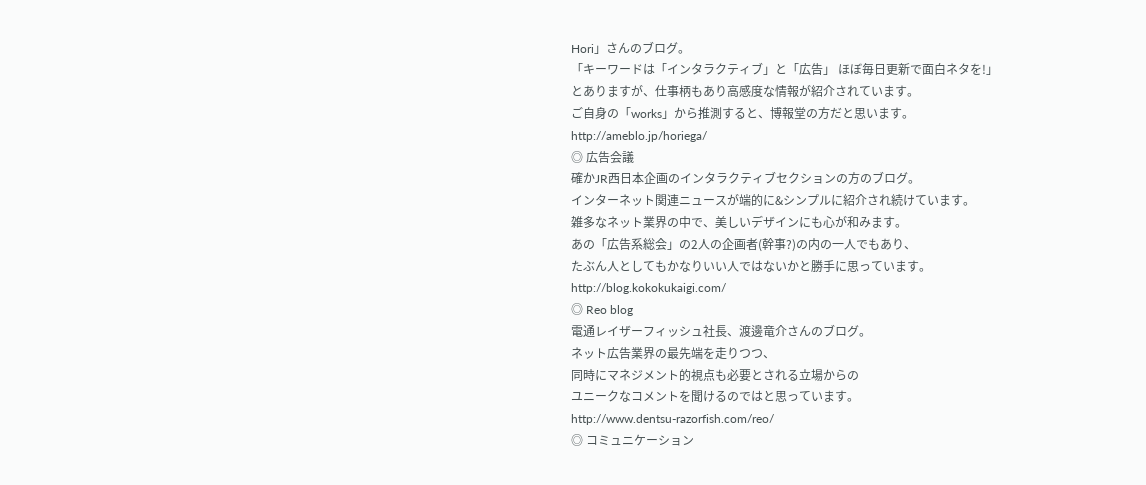Hori」さんのブログ。
「キーワードは「インタラクティブ」と「広告」 ほぼ毎日更新で面白ネタを!」
とありますが、仕事柄もあり高感度な情報が紹介されています。
ご自身の「works」から推測すると、博報堂の方だと思います。
http://ameblo.jp/horiega/
◎ 広告会議
確かJR西日本企画のインタラクティブセクションの方のブログ。
インターネット関連ニュースが端的に&シンプルに紹介され続けています。
雑多なネット業界の中で、美しいデザインにも心が和みます。
あの「広告系総会」の2人の企画者(幹事?)の内の一人でもあり、
たぶん人としてもかなりいい人ではないかと勝手に思っています。
http://blog.kokokukaigi.com/
◎ Reo blog
電通レイザーフィッシュ社長、渡邊竜介さんのブログ。
ネット広告業界の最先端を走りつつ、
同時にマネジメント的視点も必要とされる立場からの
ユニークなコメントを聞けるのではと思っています。
http://www.dentsu-razorfish.com/reo/
◎ コミュニケーション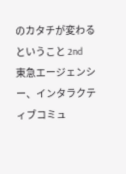のカタチが変わるということ 2nd
東急エージェンシー、インタラクティブコミュ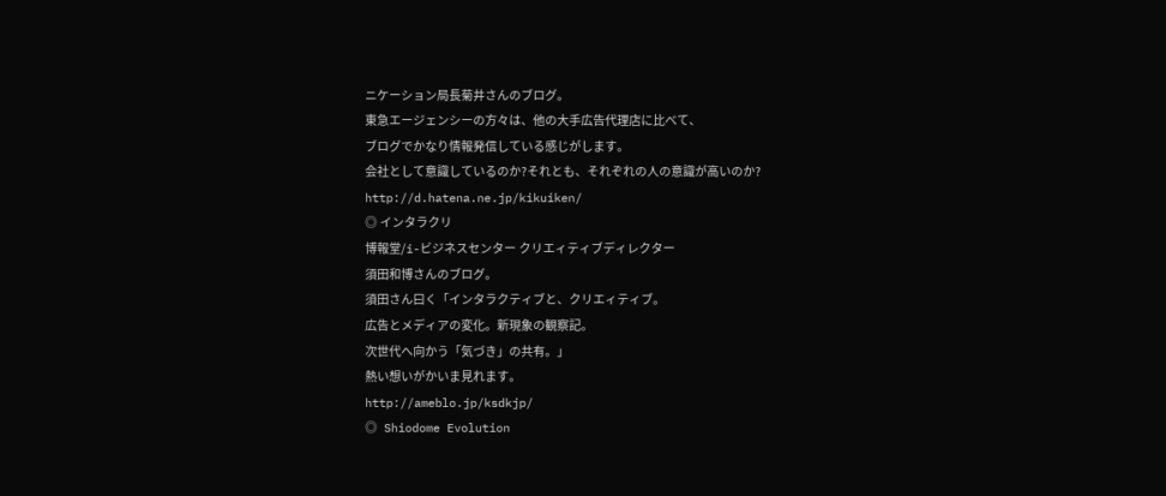ニケーション局長菊井さんのブログ。
東急エージェンシーの方々は、他の大手広告代理店に比べて、
ブログでかなり情報発信している感じがします。
会社として意識しているのか?それとも、それぞれの人の意識が高いのか?
http://d.hatena.ne.jp/kikuiken/
◎ インタラクリ
博報堂/i-ビジネスセンター クリエィティブディレクター
須田和博さんのブログ。
須田さん曰く「インタラクティブと、クリエィティブ。
広告とメディアの変化。新現象の観察記。
次世代へ向かう「気づき」の共有。」
熱い想いがかいま見れます。
http://ameblo.jp/ksdkjp/
◎ Shiodome Evolution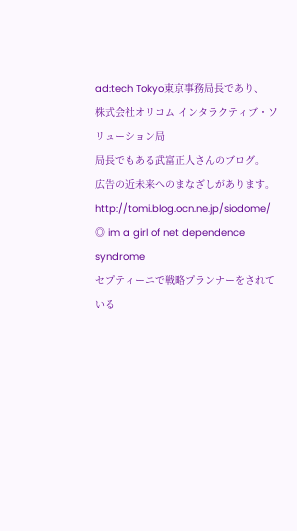ad:tech Tokyo東京事務局長であり、
株式会社オリコム インタラクティブ・ソリューション局
局長でもある武富正人さんのブログ。
広告の近未来へのまなざしがあります。
http://tomi.blog.ocn.ne.jp/siodome/
◎ im a girl of net dependence syndrome
セプティーニで戦略プランナーをされている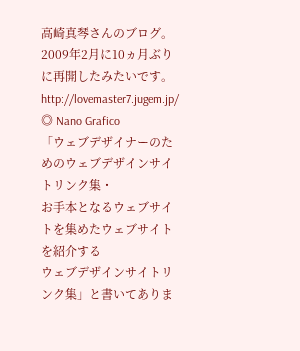高崎真琴さんのブログ。
2009年2月に10ヵ月ぶりに再開したみたいです。
http://lovemaster7.jugem.jp/
◎ Nano Grafico
「ウェブデザイナーのためのウェブデザインサイトリンク集・
お手本となるウェブサイトを集めたウェブサイトを紹介する
ウェブデザインサイトリンク集」と書いてありま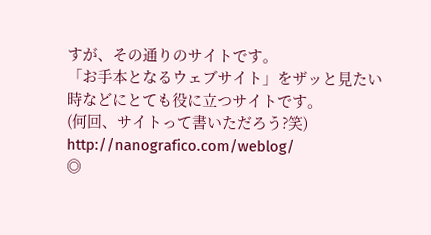すが、その通りのサイトです。
「お手本となるウェブサイト」をザッと見たい時などにとても役に立つサイトです。
(何回、サイトって書いただろう?笑)
http://nanografico.com/weblog/
◎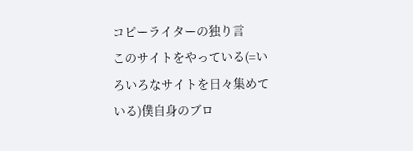コピーライターの独り言
このサイトをやっている(=いろいろなサイトを日々集めている)僕自身のブロ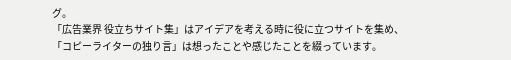グ。
「広告業界 役立ちサイト集」はアイデアを考える時に役に立つサイトを集め、
「コピーライターの独り言」は想ったことや感じたことを綴っています。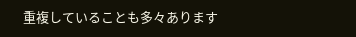重複していることも多々あります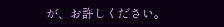が、お許しください。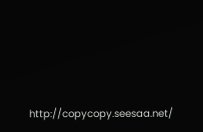http://copycopy.seesaa.net/